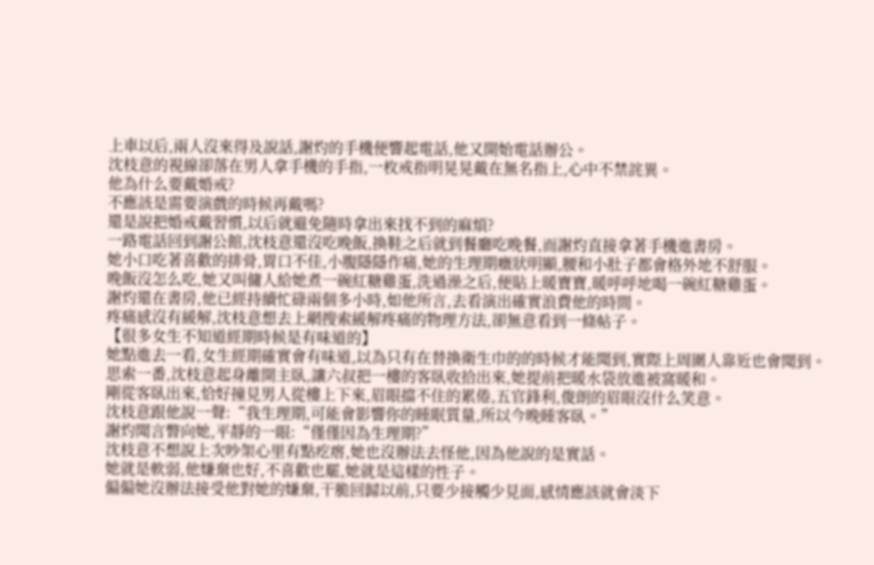上車以后,兩人沒來得及說話,謝灼的手機便響起電話,他又開始電話辦公。
沈枝意的視線卻落在男人拿手機的手指,一枚戒指明晃晃戴在無名指上,心中不禁詫異。
他為什么要戴婚戒?
不應該是需要演戲的時候再戴嗎?
還是說把婚戒戴習慣,以后就避免隨時拿出來找不到的麻煩?
一路電話回到謝公館,沈枝意還沒吃晚飯,換鞋之后就到餐廳吃晚餐,而謝灼直接拿著手機進書房。
她小口吃著喜歡的排骨,胃口不佳,小腹隱隱作痛,她的生理期癥狀明顯,腰和小肚子都會格外地不舒服。
晚飯沒怎么吃,她又叫傭人給她煮一碗紅糖雞蛋,洗過澡之后,便貼上暖寶寶,暖呼呼地喝一碗紅糖雞蛋。
謝灼還在書房,他已經持續忙碌兩個多小時,如他所言,去看演出確實浪費他的時間。
疼痛感沒有緩解,沈枝意想去上網搜索緩解疼痛的物理方法,卻無意看到一條帖子。
【很多女生不知道經期時候是有味道的】
她點進去一看,女生經期確實會有味道,以為只有在替換衛生巾的的時候才能聞到,實際上周圍人靠近也會聞到。
思索一番,沈枝意起身離開主臥,讓六叔把一樓的客臥收拾出來,她提前把暖水袋放進被窩暖和。
剛從客臥出來,恰好撞見男人從樓上下來,眉眼擋不住的累倦,五官鋒利,俊朗的眉眼沒什么笑意。
沈枝意跟他說一聲:“我生理期,可能會影響你的睡眠質量,所以今晚睡客臥。”
謝灼聞言瞥向她,平靜的一眼:“僅僅因為生理期?”
沈枝意不想說上次吵架心里有點疙瘩,她也沒辦法去怪他,因為他說的是實話。
她就是軟弱,他嫌棄也好,不喜歡也罷,她就是這樣的性子。
偏偏她沒辦法接受他對她的嫌棄,干脆回歸以前,只要少接觸少見面,感情應該就會淡下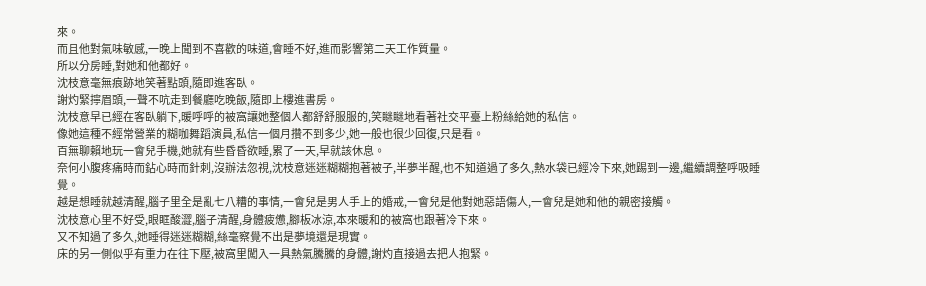來。
而且他對氣味敏感,一晚上聞到不喜歡的味道,會睡不好,進而影響第二天工作質量。
所以分房睡,對她和他都好。
沈枝意毫無痕跡地笑著點頭,隨即進客臥。
謝灼緊擰眉頭,一聲不吭走到餐廳吃晚飯,隨即上樓進書房。
沈枝意早已經在客臥躺下,暖呼呼的被窩讓她整個人都舒舒服服的,笑瞇瞇地看著社交平臺上粉絲給她的私信。
像她這種不經常營業的糊咖舞蹈演員,私信一個月攢不到多少,她一般也很少回復,只是看。
百無聊賴地玩一會兒手機,她就有些昏昏欲睡,累了一天,早就該休息。
奈何小腹疼痛時而鉆心時而針刺,沒辦法忽視,沈枝意迷迷糊糊抱著被子,半夢半醒,也不知道過了多久,熱水袋已經冷下來,她踢到一邊,繼續調整呼吸睡覺。
越是想睡就越清醒,腦子里全是亂七八糟的事情,一會兒是男人手上的婚戒,一會兒是他對她惡語傷人,一會兒是她和他的親密接觸。
沈枝意心里不好受,眼眶酸澀,腦子清醒,身體疲憊,腳板冰涼,本來暖和的被窩也跟著冷下來。
又不知過了多久,她睡得迷迷糊糊,絲毫察覺不出是夢境還是現實。
床的另一側似乎有重力在往下壓,被窩里闖入一具熱氣騰騰的身體,謝灼直接過去把人抱緊。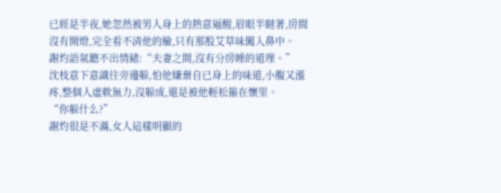已經是半夜,她忽然被男人身上的熱意逼醒,眉眼半瞇著,房間沒有開燈,完全看不清他的臉,只有那股艾草味闖入鼻中。
謝灼語氣聽不出情緒:“夫妻之間,沒有分房睡的道理。”
沈枝意下意識往旁邊躲,怕他嫌棄自已身上的味道,小腹又漲疼,整個人虛軟無力,沒躲成,還是被他輕松箍在懷里。
“你躲什么?”
謝灼很是不滿,女人這樣明顯的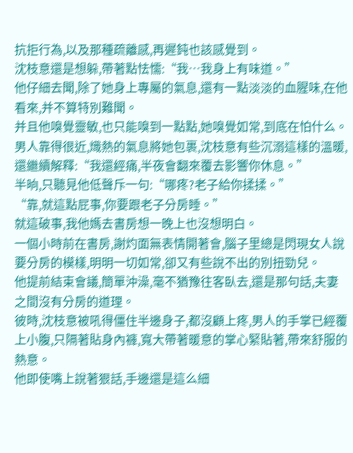抗拒行為,以及那種疏離感,再遲鈍也該感覺到。
沈枝意還是想躲,帶著點怯懦:“我…我身上有味道。”
他仔細去聞,除了她身上專屬的氣息,還有一點淡淡的血腥味,在他看來,并不算特別難聞。
并且他嗅覺靈敏,也只能嗅到一點點,她嗅覺如常,到底在怕什么。
男人靠得很近,熾熱的氣息將她包裹,沈枝意有些沉溺這樣的溫暖,還繼續解釋:“我還經痛,半夜會翻來覆去影響你休息。”
半晌,只聽見他低聲斥一句:“哪疼?老子給你揉揉。”
“靠,就這點屁事,你要跟老子分房睡。”
就這破事,我他媽去書房想一晚上也沒想明白。
一個小時前在書房,謝灼面無表情開著會,腦子里總是閃現女人說要分房的模樣,明明一切如常,卻又有些說不出的別扭勁兒。
他提前結束會議,簡單沖澡,毫不猶豫往客臥去,還是那句話,夫妻之間沒有分房的道理。
彼時,沈枝意被吼得僵住半邊身子,都沒顧上疼,男人的手掌已經覆上小腹,只隔著貼身內褲,寬大帶著暖意的掌心緊貼著,帶來舒服的熱意。
他即使嘴上說著狠話,手邊還是這么細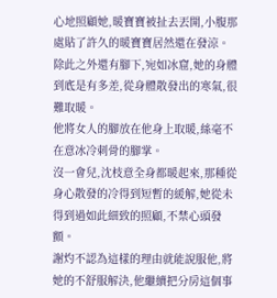心地照顧她,暖寶寶被扯去丟開,小腹那處貼了許久的暖寶寶居然還在發涼。
除此之外還有腳下,宛如冰窟,她的身體到底是有多差,從身體散發出的寒氣,很難取暖。
他將女人的腳放在他身上取暖,絲毫不在意冰冷刺骨的腳掌。
沒一會兒,沈枝意全身都暖起來,那種從身心散發的冷得到短暫的緩解,她從未得到過如此細致的照顧,不禁心頭發顫。
謝灼不認為這樣的理由就能說服他,將她的不舒服解決,他繼續把分房這個事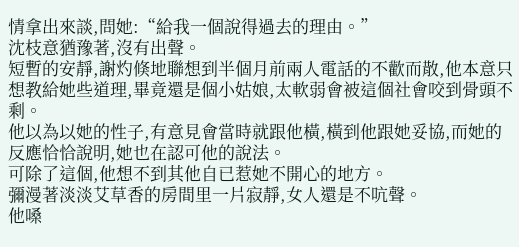情拿出來談,問她:“給我一個說得過去的理由。”
沈枝意猶豫著,沒有出聲。
短暫的安靜,謝灼倏地聯想到半個月前兩人電話的不歡而散,他本意只想教給她些道理,畢竟還是個小姑娘,太軟弱會被這個社會咬到骨頭不剩。
他以為以她的性子,有意見會當時就跟他橫,橫到他跟她妥協,而她的反應恰恰說明,她也在認可他的說法。
可除了這個,他想不到其他自已惹她不開心的地方。
彌漫著淡淡艾草香的房間里一片寂靜,女人還是不吭聲。
他嗓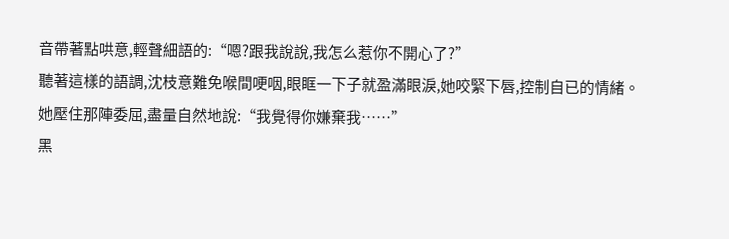音帶著點哄意,輕聲細語的:“嗯?跟我說說,我怎么惹你不開心了?”
聽著這樣的語調,沈枝意難免喉間哽咽,眼眶一下子就盈滿眼淚,她咬緊下唇,控制自已的情緒。
她壓住那陣委屈,盡量自然地說:“我覺得你嫌棄我……”
黑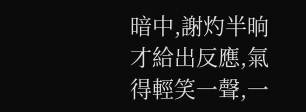暗中,謝灼半晌才給出反應,氣得輕笑一聲,一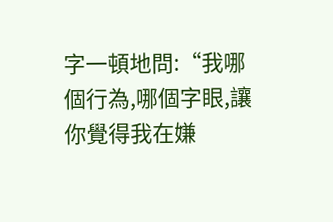字一頓地問:“我哪個行為,哪個字眼,讓你覺得我在嫌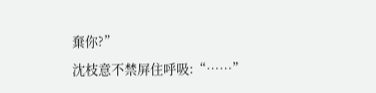棄你?”
沈枝意不禁屏住呼吸:“……”